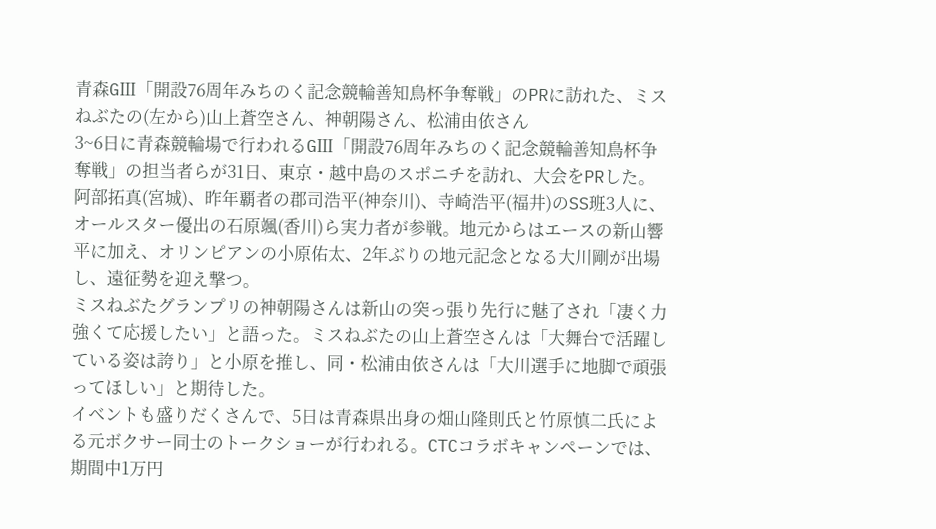青森GⅢ「開設76周年みちのく記念競輪善知鳥杯争奪戦」のPRに訪れた、ミスねぶたの(左から)山上蒼空さん、神朝陽さん、松浦由依さん
3~6日に青森競輪場で行われるGⅢ「開設76周年みちのく記念競輪善知鳥杯争奪戦」の担当者らが31日、東京・越中島のスポニチを訪れ、大会をPRした。
阿部拓真(宮城)、昨年覇者の郡司浩平(神奈川)、寺崎浩平(福井)のSS班3人に、オールスター優出の石原颯(香川)ら実力者が参戦。地元からはエースの新山響平に加え、オリンピアンの小原佑太、2年ぶりの地元記念となる大川剛が出場し、遠征勢を迎え撃つ。
ミスねぶたグランプリの神朝陽さんは新山の突っ張り先行に魅了され「凄く力強くて応援したい」と語った。ミスねぶたの山上蒼空さんは「大舞台で活躍している姿は誇り」と小原を推し、同・松浦由依さんは「大川選手に地脚で頑張ってほしい」と期待した。
イベントも盛りだくさんで、5日は青森県出身の畑山隆則氏と竹原慎二氏による元ボクサー同士のトークショーが行われる。CTCコラボキャンペーンでは、期間中1万円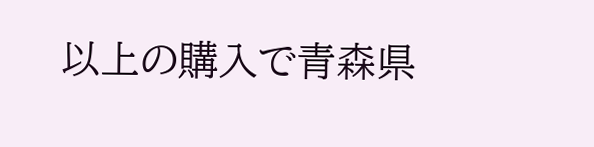以上の購入で青森県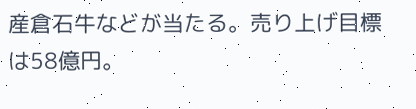産倉石牛などが当たる。売り上げ目標は58億円。